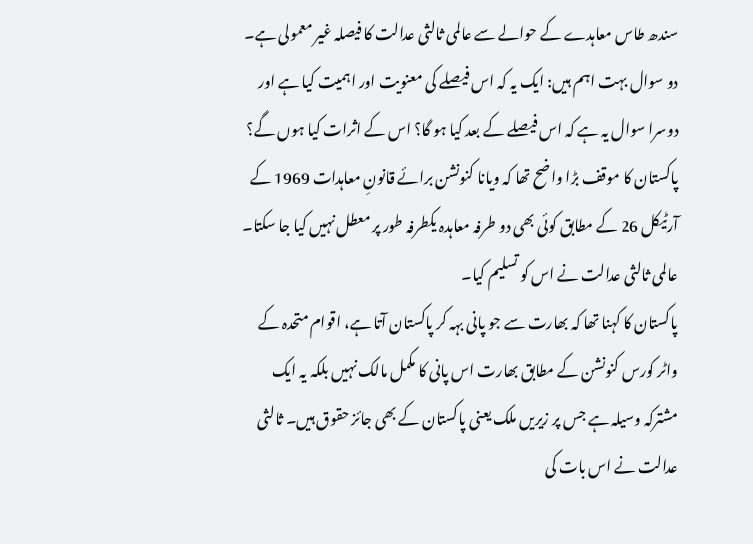سندھ طاس معاہدے کے حوالے سے عالمی ثالثی عدالت کا فیصلہ غیر معمولی ہے۔ دو سوال بہت اہم ہیں: ایک یہ کہ اس فیصلے کی معنویت اور اہمیت کیا ہے اور دوسرا سوال یہ ہے کہ اس فیصلے کے بعد کیا ہو گا؟ اس کے اثرات کیا ہوں گے؟
پاکستان کا موقف بڑا واضح تھا کہ ویانا کنونشن برائے قانونِ معاہدات 1969 کے آرٹیکل 26 کے مطابق کوئی بھی دو طرفہ معاہدہ یکطرفہ طور پر معطل نہیں کیا جا سکتا۔ عالمی ثالثی عدالت نے اس کو تسلیم کیا۔
پاکستان کا کہنا تھا کہ بھارت سے جو پانی بہہ کر پاکستان آتا ہے، اقوام متحدہ کے واٹر کورس کنونشن کے مطابق بھارت اس پانی کا مکمل مالک نہیں بلکہ یہ ایک مشترکہ وسیلہ ہے جس پر زیریں ملک یعنی پاکستان کے بھی جائز حقوق ہیں۔ ثالثی عدالت نے اس بات کی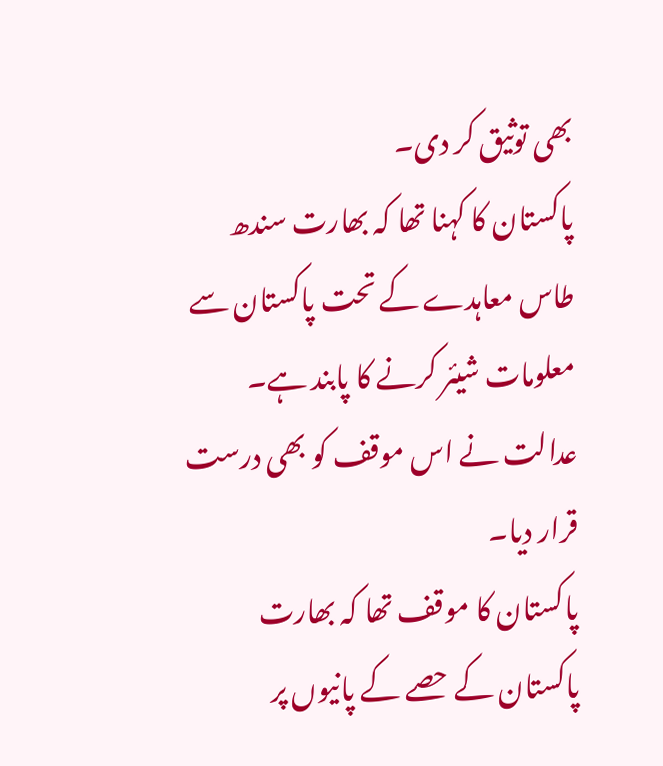بھی توثیق کر دی۔
پاکستان کا کہنا تھا کہ بھارت سندھ طاس معاہدے کے تحت پاکستان سے معلومات شیئر کرنے کا پابند ہے۔ عدالت نے اس موقف کو بھی درست قرار دیا۔
پاکستان کا موقف تھا کہ بھارت پاکستان کے حصے کے پانیوں پر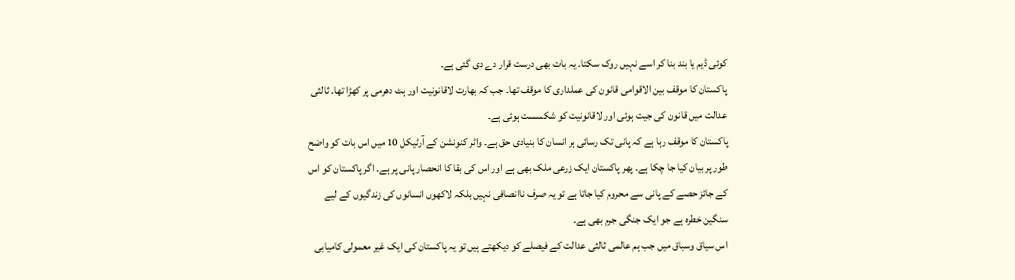کوئی ڈیم یا بند بنا کر اسے نہیں روک سکتا۔ یہ بات بھی درست قرار دے دی گئی ہے۔
پاکستان کا موقف بین الاقوامی قانون کی عملداری کا موقف تھا۔ جب کہ بھارت لاقانونیت اور ہٹ دھرمی پر کھڑا تھا۔ ثالثی عدالت میں قانون کی جیت ہوئی اور لاقانونیت کو شکسست ہوئی ہے۔
پاکستان کا موقف رہا ہے کہ پانی تک رسائی ہر انسان کا بنیادی حق ہے۔ واٹر کنونشن کے آرٹیکل 10 میں اس بات کو واضح طور پر بیان کیا جا چکا ہے۔ پھر پاکستان ایک زرعی ملک بھی ہے اور اس کی بقا کا انحصار پانی پر ہے۔ اگر پاکستان کو اس کے جائز حصے کے پانی سے محروم کیا جاتا ہے تو یہ صرف ناانصافی نہیں بلکہ لاکھوں انسانوں کی زندگیوں کے لیے سنگین خطرہ ہے جو ایک جنگی جرم بھی ہے۔
اس سیاق وسباق میں جب ہم عالمی ثالثی عدالت کے فیصلے کو دیکھتے ہیں تو یہ پاکستان کی ایک غیر معمولی کامیابی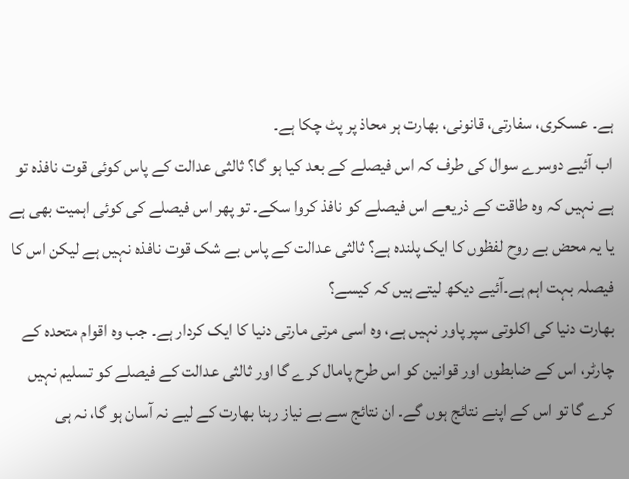ہے۔ عسکری، سفارتی، قانونی، بھارت ہر محاذ پر پٹ چکا ہے۔
اب آئیے دوسرے سوال کی طرف کہ اس فیصلے کے بعد کیا ہو گا؟ ثالثی عدالت کے پاس کوئی قوت نافذہ تو ہے نہیں کہ وہ طاقت کے ذریعے اس فیصلے کو نافذ کروا سکے۔ تو پھر اس فیصلے کی کوئی اہمیت بھی ہے یا یہ محض بے روح لفظوں کا ایک پلندہ ہے؟ ثالثی عدالت کے پاس بے شک قوت نافذہ نہیں ہے لیکن اس کا فیصلہ بہت اہم ہے۔آئیے دیکھ لیتے ہیں کہ کیسے؟
بھارت دنیا کی اکلوتی سپر پاور نہیں ہے، وہ اسی مرتی مارتی دنیا کا ایک کردار ہے۔ جب وہ اقوام متحدہ کے چارٹر، اس کے ضابطوں اور قوانین کو اس طرح پامال کرے گا اور ثالثی عدالت کے فیصلے کو تسلیم نہیں کرے گا تو اس کے اپنے نتائج ہوں گے۔ ان نتائج سے بے نیاز رہنا بھارت کے لیے نہ آسان ہو گا، نہ ہی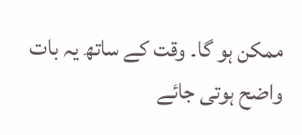ممکن ہو گا۔ وقت کے ساتھ یہ بات واضح ہوتی جائے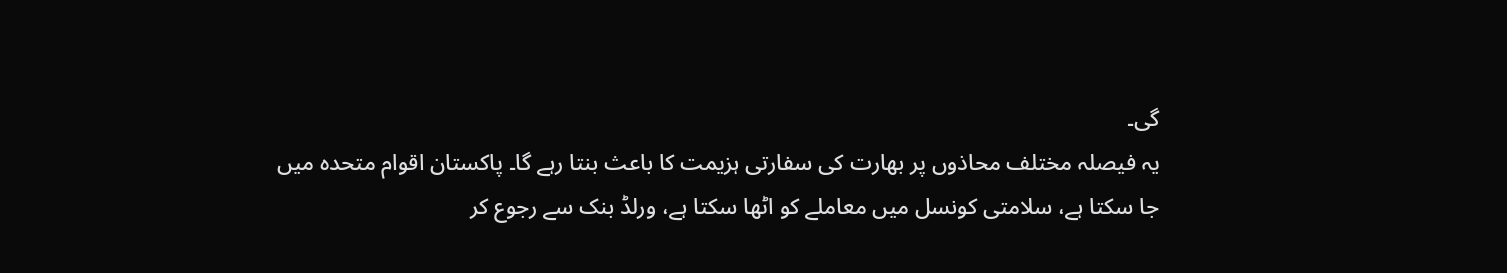گی۔
یہ فیصلہ مختلف محاذوں پر بھارت کی سفارتی ہزیمت کا باعث بنتا رہے گا۔ پاکستان اقوام متحدہ میں جا سکتا ہے، سلامتی کونسل میں معاملے کو اٹھا سکتا ہے، ورلڈ بنک سے رجوع کر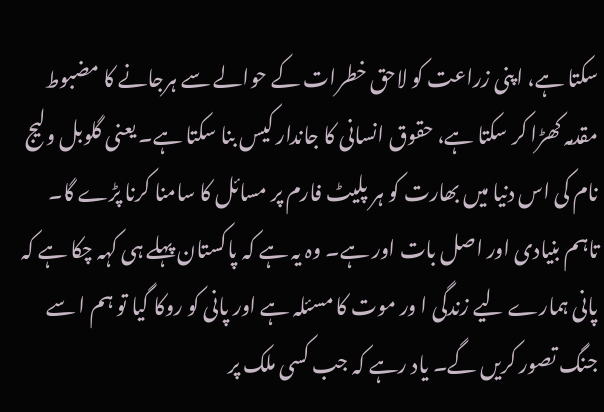سکتا ہے، اپنی زراعت کو لاحق خطرات کے حوالے سے ہرجانے کا مضبوط مقدمہ کھڑا کر سکتا ہے، حقوق انسانی کا جاندار کیس بنا سکتا ہے۔ یعنی گلوبل ولیج نام کی اس دنیا میں بھارت کو ہر پلیٹ فارم پر مسائل کا سامنا کرنا پڑے گا۔
تاہم بنیادی اور اصل بات اور ہے۔ وہ یہ ہے کہ پاکستان پہلے ہی کہہ چکا ہے کہ پانی ہمارے لیے زندگی ا ور موت کا مسئلہ ہے اور پانی کو روکا گیا تو ہم ا سے جنگ تصور کریں گے۔ یاد رہے کہ جب کسی ملک پر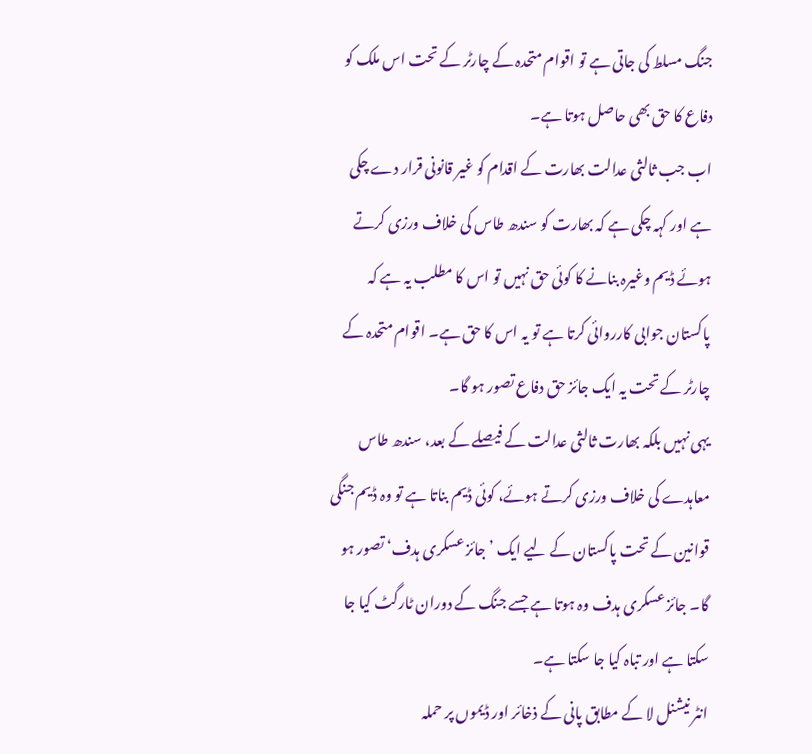جنگ مسلط کی جاتی ہے تو اقوام متحدہ کے چارٹر کے تحت اس ملک کو دفاع کا حق بھی حاصل ہوتا ہے۔
اب جب ثالثی عدالت بھارت کے اقدام کو غیر قانونی قرار دے چکی ہے اور کہہ چکی ہے کہ بھارت کو سندھ طاس کی خلاف ورزی کرتے ہوئے ڈیم وغیرہ بنانے کا کوئی حق نہیں تو اس کا مطلب یہ ہے کہ پاکستان جوابی کارروائی کرتا ہے تو یہ اس کا حق ہے۔ اقوام متحدہ کے چارٹر کے تحت یہ ایک جائز حق دفاع تصور ہو گا۔
یہی نہیں بلکہ بھارت ثالثی عدالت کے فیصلے کے بعد، سندھ طاس معاہدے کی خلاف ورزی کرتے ہوئے، کوئی ڈیم بناتا ہے تو وہ ڈیم جنگی قوانین کے تحت پاکستان کے لیے ایک ’ جائز عسکری ہدف‘ تصور ہو گا۔ جائز عسکری ہدف وہ ہوتا ہے جسے جنگ کے دوران ٹارگٹ کیا جا سکتا ہے اور تباہ کیا جا سکتا ہے۔
انٹر نیشنل لا کے مطابق پانی کے ذخائر اور ڈیموں پر حملہ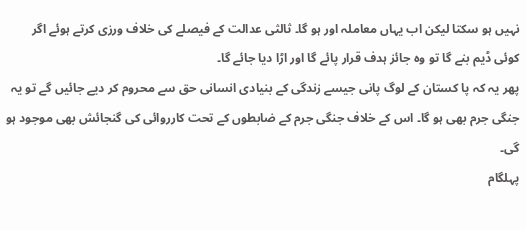نہیں ہو سکتا لیکن اب یہاں معاملہ اور ہو گا۔ ثالثی عدالت کے فیصلے کی خلاف ورزی کرتے ہوئے اگر کوئی ڈیم بنے گا تو وہ جائز ہدف قرار پائے گا اور اڑا دیا جائے گا۔
پھر یہ کہ پا کستان کے لوگ پانی جیسے زندگی کے بنیادی انسانی حق سے محروم کر دیے جائیں گے تو یہ جنگی جرم بھی ہو گا۔ اس کے خلاف جنگی جرم کے ضابطوں کے تحت کارروائی کی گنجائش بھی موجود ہو گی۔
پہلگام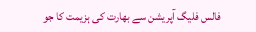فالس فلیگ آپریشن سے بھارت کی ہزیمت کا جو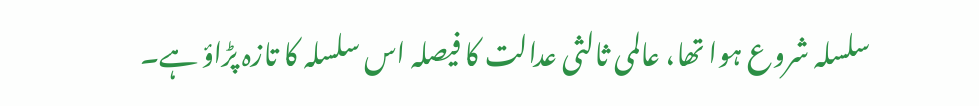سلسلہ شروع ہوا تھا، عالمی ثالثی عدالت کا فیصلہ اس سلسلہ کا تازہ پڑاؤ ہے۔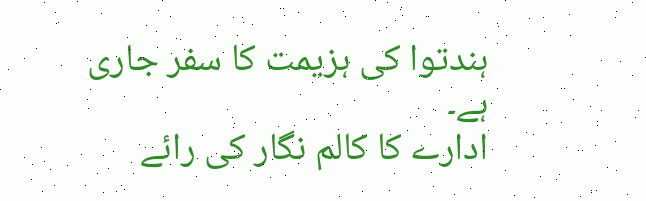ہندتوا کی ہزیمت کا سفر جاری ہے۔
ادارے کا کالم نگار کی رائے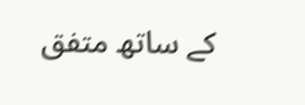کے ساتھ متفق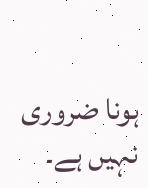ہونا ضروری نہیں ہے۔